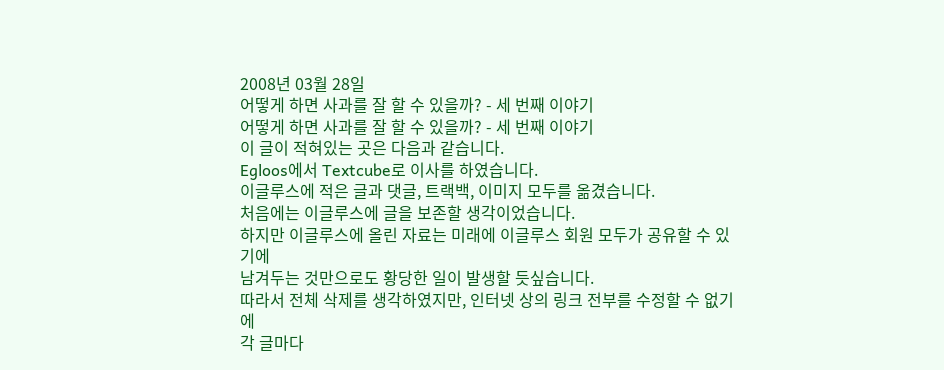2008년 03월 28일
어떻게 하면 사과를 잘 할 수 있을까? - 세 번째 이야기
어떻게 하면 사과를 잘 할 수 있을까? - 세 번째 이야기
이 글이 적혀있는 곳은 다음과 같습니다.
Egloos에서 Textcube로 이사를 하였습니다.
이글루스에 적은 글과 댓글, 트랙백, 이미지 모두를 옮겼습니다.
처음에는 이글루스에 글을 보존할 생각이었습니다.
하지만 이글루스에 올린 자료는 미래에 이글루스 회원 모두가 공유할 수 있기에
남겨두는 것만으로도 황당한 일이 발생할 듯싶습니다.
따라서 전체 삭제를 생각하였지만, 인터넷 상의 링크 전부를 수정할 수 없기에
각 글마다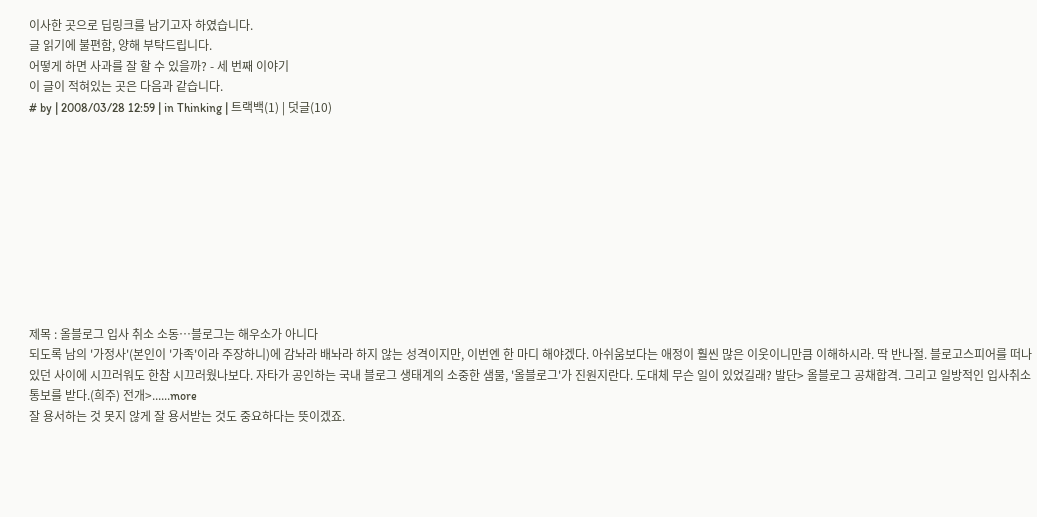이사한 곳으로 딥링크를 남기고자 하였습니다.
글 읽기에 불편함, 양해 부탁드립니다.
어떻게 하면 사과를 잘 할 수 있을까? - 세 번째 이야기
이 글이 적혀있는 곳은 다음과 같습니다.
# by | 2008/03/28 12:59 | in Thinking | 트랙백(1) | 덧글(10)










제목 : 올블로그 입사 취소 소동…블로그는 해우소가 아니다
되도록 남의 '가정사'(본인이 '가족'이라 주장하니)에 감놔라 배놔라 하지 않는 성격이지만, 이번엔 한 마디 해야겠다. 아쉬움보다는 애정이 훨씬 많은 이웃이니만큼 이해하시라. 딱 반나절. 블로고스피어를 떠나 있던 사이에 시끄러워도 한참 시끄러웠나보다. 자타가 공인하는 국내 블로그 생태계의 소중한 샘물, '올블로그'가 진원지란다. 도대체 무슨 일이 있었길래? 발단> 올블로그 공채합격. 그리고 일방적인 입사취소 통보를 받다.(희주) 전개>......more
잘 용서하는 것 못지 않게 잘 용서받는 것도 중요하다는 뜻이겠죠.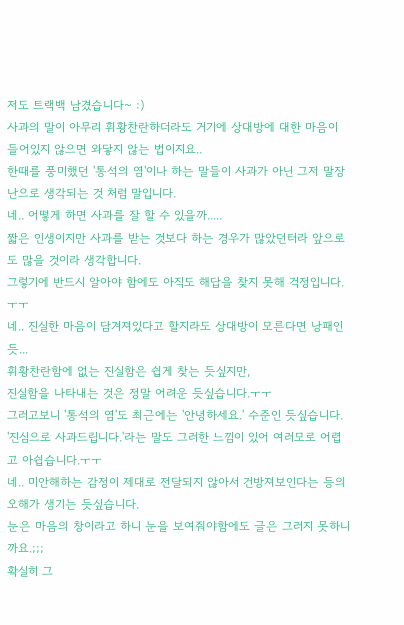저도 트랙백 남겼습니다~ :)
사과의 말이 아무리 휘황찬란하더라도 거기에 상대방에 대한 마음이 들어있지 않으면 와닿지 않는 법이지요..
한때를 풍미했던 '통석의 염'이나 하는 말들이 사과가 아닌 그저 말장난으로 생각되는 것 처럼 말입니다.
네.. 어떻게 하면 사과를 잘 할 수 있을까.....
짧은 인생이지만 사과를 받는 것보다 하는 경우가 많았던터라 앞으로도 많을 것이라 생각합니다.
그렇기에 반드시 알아야 함에도 아직도 해답을 찾지 못해 걱정입니다.ㅜㅜ
네.. 진실한 마음이 담겨져있다고 할지라도 상대방이 모른다면 낭패인 듯...
휘황찬란함에 없는 진실함은 쉽게 찾는 듯싶지만,
진실함을 나타내는 것은 정말 어려운 듯싶습니다.ㅜㅜ
그러고보니 '통석의 염'도 최근에는 '안녕하세요.' 수준인 듯싶습니다.
'진심으로 사과드립니다.'라는 말도 그러한 느낌이 있어 여러모로 어렵고 아쉽습니다.ㅜㅜ
네.. 미안해하는 감정이 제대로 전달되지 않아서 건방져보인다는 등의 오해가 생기는 듯싶습니다.
눈은 마음의 창이라고 하니 눈을 보여줘야함에도 글은 그러지 못하니까요.;;;
확실히 그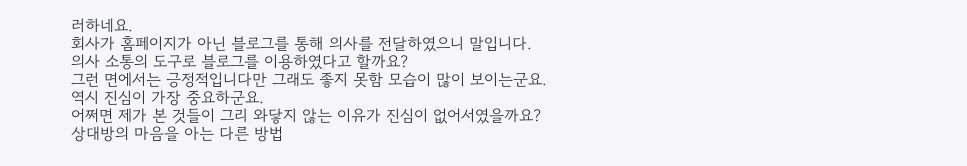러하네요.
회사가 홈페이지가 아닌 블로그를 통해 의사를 전달하였으니 말입니다.
의사 소통의 도구로 블로그를 이용하였다고 할까요?
그런 면에서는 긍정적입니다만 그래도 좋지 못함 모습이 많이 보이는군요.
역시 진심이 가장 중요하군요.
어쩌면 제가 본 것들이 그리 와닿지 않는 이유가 진심이 없어서였을까요?
상대방의 마음을 아는 다른 방법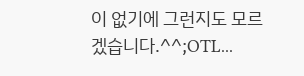이 없기에 그런지도 모르겠습니다.^^;OTL...